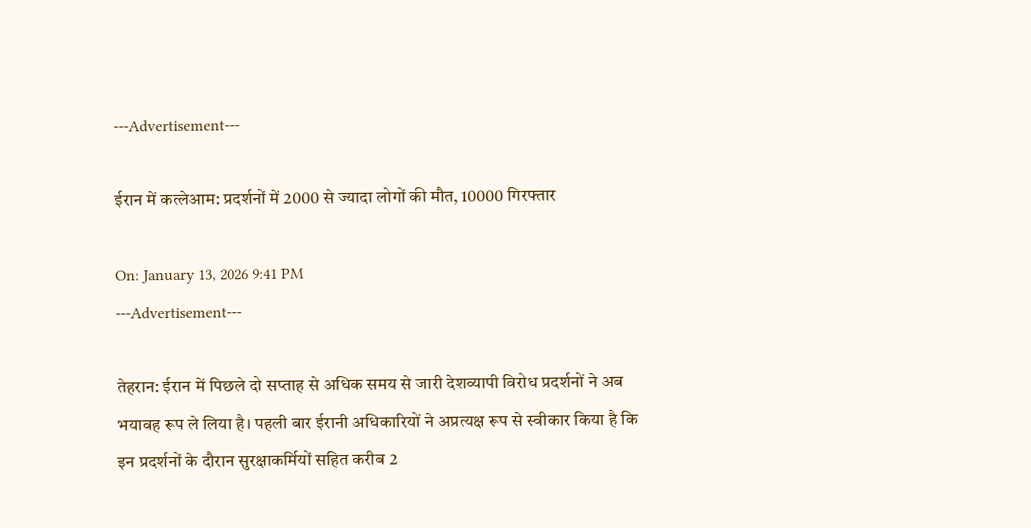---Advertisement---

ईरान में कत्लेआम: प्रदर्शनों में 2000 से ज्यादा लोगों की मौत, 10000 गिरफ्तार

On: January 13, 2026 9:41 PM
---Advertisement---

तेहरान: ईरान में पिछले दो सप्ताह से अधिक समय से जारी देशव्यापी विरोध प्रदर्शनों ने अब भयावह रूप ले लिया है। पहली बार ईरानी अधिकारियों ने अप्रत्यक्ष रूप से स्वीकार किया है कि इन प्रदर्शनों के दौरान सुरक्षाकर्मियों सहित करीब 2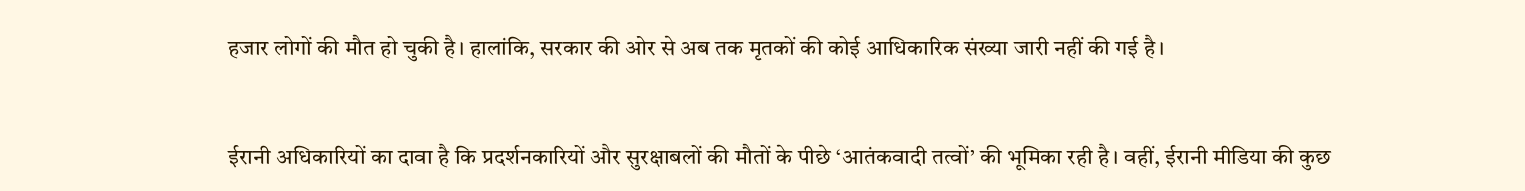हजार लोगों की मौत हो चुकी है। हालांकि, सरकार की ओर से अब तक मृतकों की कोई आधिकारिक संख्या जारी नहीं की गई है।


ईरानी अधिकारियों का दावा है कि प्रदर्शनकारियों और सुरक्षाबलों की मौतों के पीछे ‘आतंकवादी तत्वों’ की भूमिका रही है। वहीं, ईरानी मीडिया की कुछ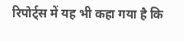रिपोर्ट्स में यह भी कहा गया है कि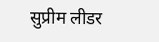सुप्रीम लीडर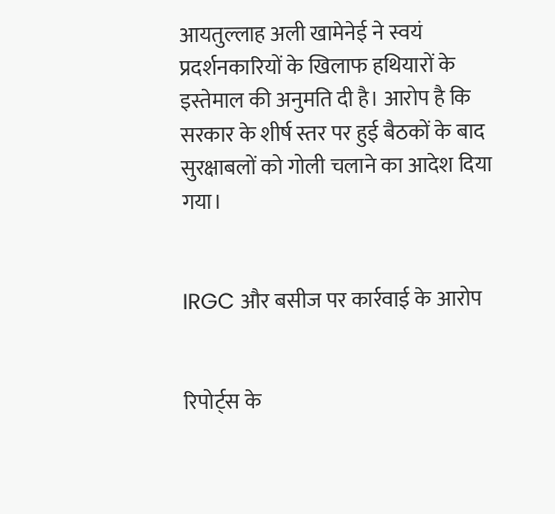आयतुल्लाह अली खामेनेई ने स्वयं प्रदर्शनकारियों के खिलाफ हथियारों के इस्तेमाल की अनुमति दी है। आरोप है कि सरकार के शीर्ष स्तर पर हुई बैठकों के बाद सुरक्षाबलों को गोली चलाने का आदेश दिया गया।


IRGC और बसीज पर कार्रवाई के आरोप


रिपोर्ट्स के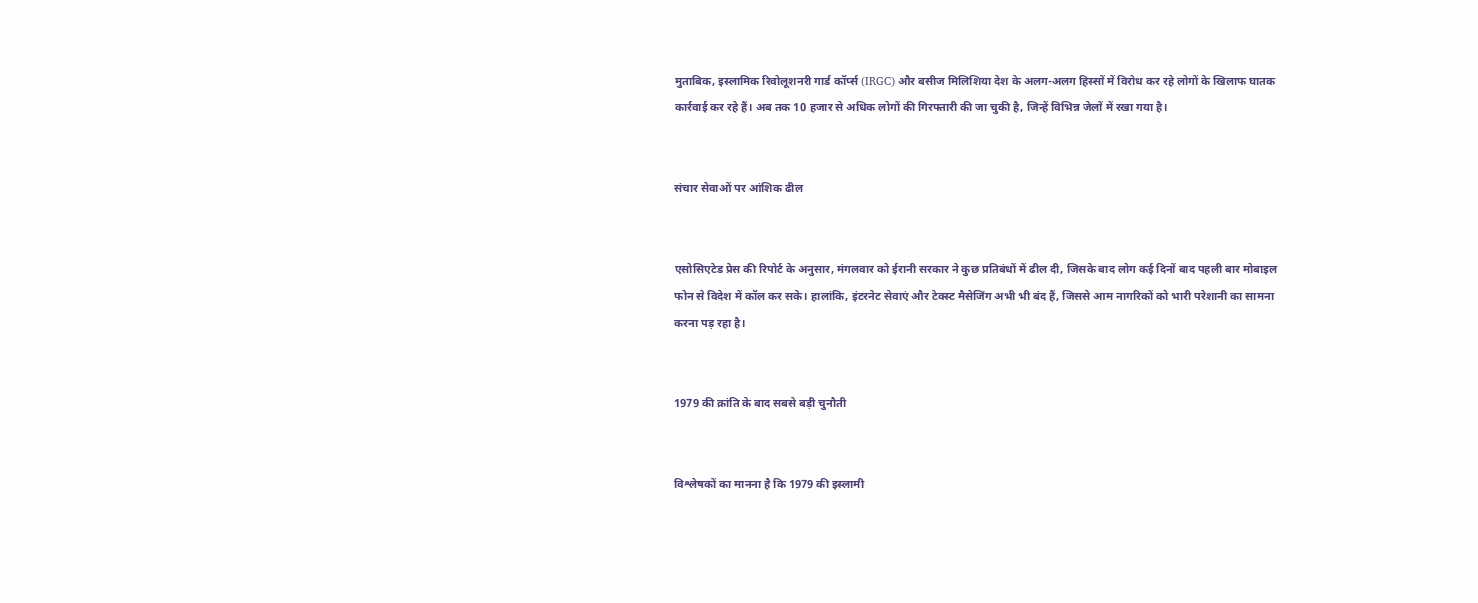मुताबिक, इस्लामिक रिवोलूशनरी गार्ड कॉर्प्स (IRGC) और बसीज मिलिशिया देश के अलग-अलग हिस्सों में विरोध कर रहे लोगों के खिलाफ घातक कार्रवाई कर रहे हैं। अब तक 10 हजार से अधिक लोगों की गिरफ्तारी की जा चुकी है, जिन्हें विभिन्न जेलों में रखा गया है।


संचार सेवाओं पर आंशिक ढील


एसोसिएटेड प्रेस की रिपोर्ट के अनुसार, मंगलवार को ईरानी सरकार ने कुछ प्रतिबंधों में ढील दी, जिसके बाद लोग कई दिनों बाद पहली बार मोबाइल फोन से विदेश में कॉल कर सके। हालांकि, इंटरनेट सेवाएं और टेक्स्ट मैसेजिंग अभी भी बंद हैं, जिससे आम नागरिकों को भारी परेशानी का सामना करना पड़ रहा है।


1979 की क्रांति के बाद सबसे बड़ी चुनौती


विश्लेषकों का मानना है कि 1979 की इस्लामी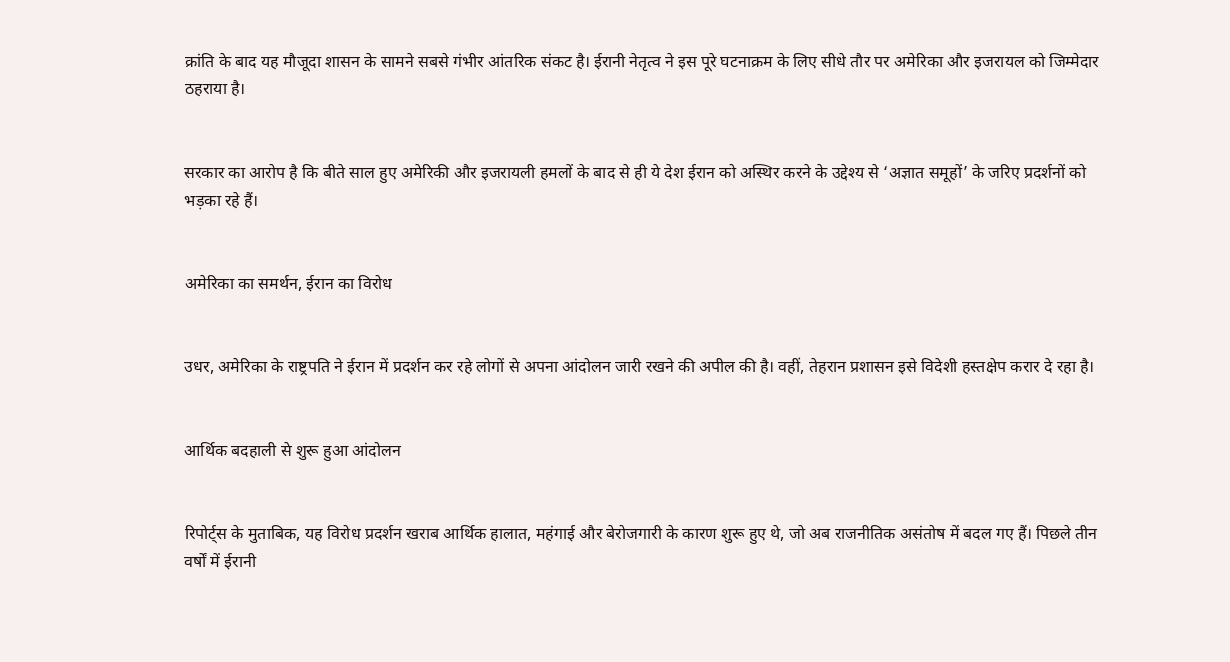क्रांति के बाद यह मौजूदा शासन के सामने सबसे गंभीर आंतरिक संकट है। ईरानी नेतृत्व ने इस पूरे घटनाक्रम के लिए सीधे तौर पर अमेरिका और इजरायल को जिम्मेदार ठहराया है।


सरकार का आरोप है कि बीते साल हुए अमेरिकी और इजरायली हमलों के बाद से ही ये देश ईरान को अस्थिर करने के उद्देश्य से ‘अज्ञात समूहों’ के जरिए प्रदर्शनों को भड़का रहे हैं।


अमेरिका का समर्थन, ईरान का विरोध


उधर, अमेरिका के राष्ट्रपति ने ईरान में प्रदर्शन कर रहे लोगों से अपना आंदोलन जारी रखने की अपील की है। वहीं, तेहरान प्रशासन इसे विदेशी हस्तक्षेप करार दे रहा है।


आर्थिक बदहाली से शुरू हुआ आंदोलन


रिपोर्ट्स के मुताबिक, यह विरोध प्रदर्शन खराब आर्थिक हालात, महंगाई और बेरोजगारी के कारण शुरू हुए थे, जो अब राजनीतिक असंतोष में बदल गए हैं। पिछले तीन वर्षों में ईरानी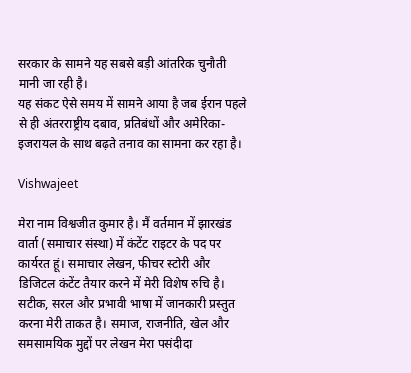सरकार के सामने यह सबसे बड़ी आंतरिक चुनौती मानी जा रही है।
यह संकट ऐसे समय में सामने आया है जब ईरान पहले से ही अंतरराष्ट्रीय दबाव, प्रतिबंधों और अमेरिका-इजरायल के साथ बढ़ते तनाव का सामना कर रहा है।

Vishwajeet

मेरा नाम विश्वजीत कुमार है। मैं वर्तमान में झारखंड वार्ता (समाचार संस्था) में कंटेंट राइटर के पद पर कार्यरत हूं। समाचार लेखन, फीचर स्टोरी और डिजिटल कंटेंट तैयार करने में मेरी विशेष रुचि है। सटीक, सरल और प्रभावी भाषा में जानकारी प्रस्तुत करना मेरी ताकत है। समाज, राजनीति, खेल और समसामयिक मुद्दों पर लेखन मेरा पसंदीदा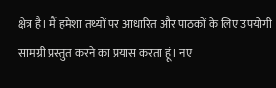क्षेत्र है। मैं हमेशा तथ्यों पर आधारित और पाठकों के लिए उपयोगी सामग्री प्रस्तुत करने का प्रयास करता हूं। नए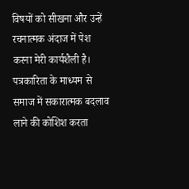विषयों को सीखना और उन्हें रचनात्मक अंदाज में पेश करना मेरी कार्यशैली है। पत्रकारिता के माध्यम से समाज में सकारात्मक बदलाव लाने की कोशिश करता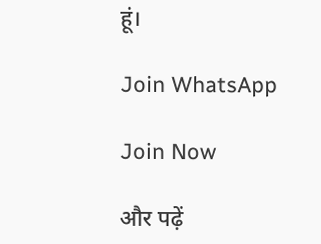हूं।

Join WhatsApp

Join Now

और पढ़ें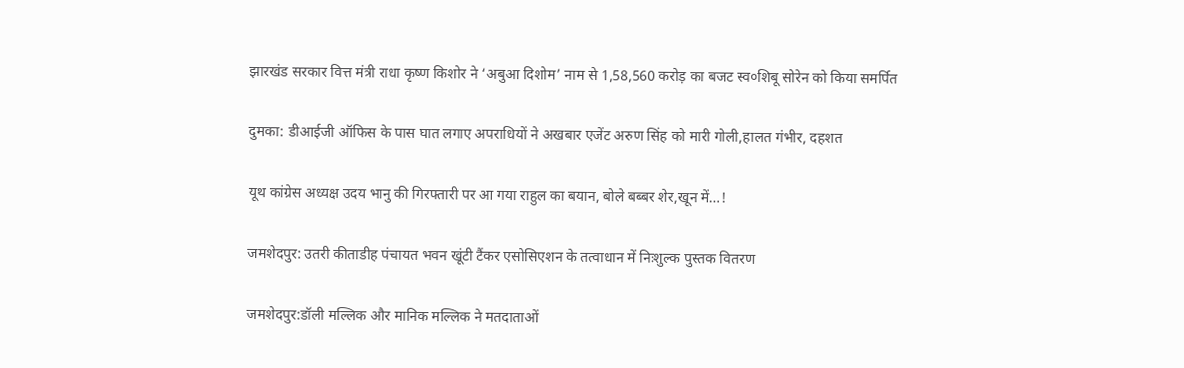झारखंड सरकार वित्त मंत्री राधा कृष्ण किशोर ने ‘अबुआ दिशोम’ नाम से 1,58,560 करोड़ का बजट स्व०शिबू सोरेन को किया समर्पित

दुमका: डीआईजी ऑफिस के पास घात लगाए अपराधियों ने अखबार एजेंट अरुण सिंह को मारी गोली,हालत गंभीर, दहशत

यूथ कांग्रेस अध्यक्ष उदय भानु की गिरफ्तारी पर आ गया राहुल का बयान, बोले बब्बर शेर,खून में…!

जमशेदपुर: उतरी कीताडीह पंचायत भवन खूंटी टैंकर एसोसिएशन के तत्वाधान में निःशुल्क पुस्तक वितरण

जमशेदपुर:डॉली मल्लिक और मानिक मल्लिक ने मतदाताओं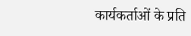कार्यकर्ताओं के प्रति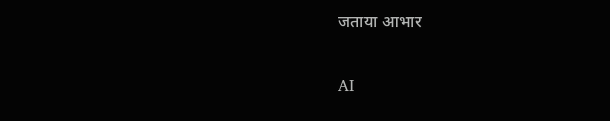जताया आभार

AI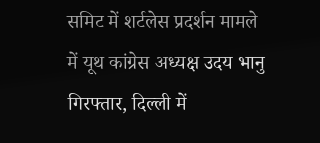समिट में शर्टलेस प्रदर्शन मामले में यूथ कांग्रेस अध्यक्ष उदय भानु गिरफ्तार, दिल्ली में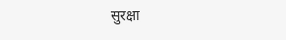सुरक्षा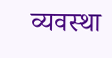व्यवस्था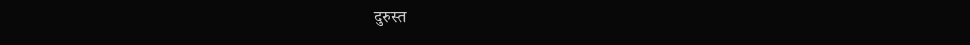दुरुस्त